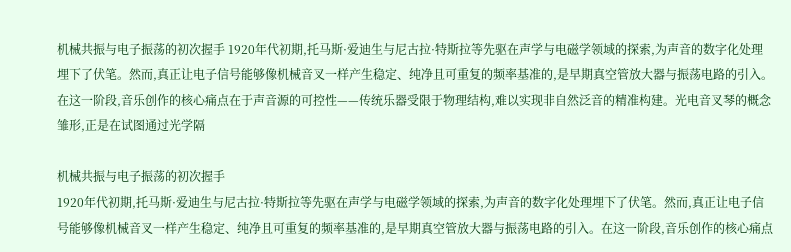机械共振与电子振荡的初次握手 1920年代初期,托马斯·爱迪生与尼古拉·特斯拉等先驱在声学与电磁学领域的探索,为声音的数字化处理埋下了伏笔。然而,真正让电子信号能够像机械音叉一样产生稳定、纯净且可重复的频率基准的,是早期真空管放大器与振荡电路的引入。在这一阶段,音乐创作的核心痛点在于声音源的可控性——传统乐器受限于物理结构,难以实现非自然泛音的精准构建。光电音叉琴的概念雏形,正是在试图通过光学隔

机械共振与电子振荡的初次握手
1920年代初期,托马斯·爱迪生与尼古拉·特斯拉等先驱在声学与电磁学领域的探索,为声音的数字化处理埋下了伏笔。然而,真正让电子信号能够像机械音叉一样产生稳定、纯净且可重复的频率基准的,是早期真空管放大器与振荡电路的引入。在这一阶段,音乐创作的核心痛点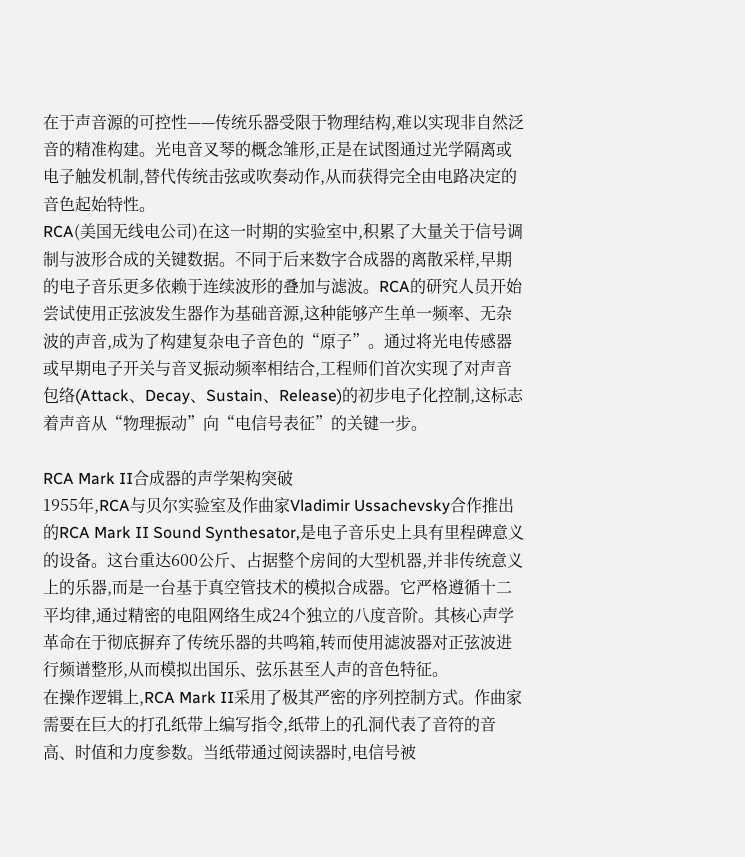在于声音源的可控性——传统乐器受限于物理结构,难以实现非自然泛音的精准构建。光电音叉琴的概念雏形,正是在试图通过光学隔离或电子触发机制,替代传统击弦或吹奏动作,从而获得完全由电路决定的音色起始特性。
RCA(美国无线电公司)在这一时期的实验室中,积累了大量关于信号调制与波形合成的关键数据。不同于后来数字合成器的离散采样,早期的电子音乐更多依赖于连续波形的叠加与滤波。RCA的研究人员开始尝试使用正弦波发生器作为基础音源,这种能够产生单一频率、无杂波的声音,成为了构建复杂电子音色的“原子”。通过将光电传感器或早期电子开关与音叉振动频率相结合,工程师们首次实现了对声音包络(Attack、Decay、Sustain、Release)的初步电子化控制,这标志着声音从“物理振动”向“电信号表征”的关键一步。

RCA Mark II合成器的声学架构突破
1955年,RCA与贝尔实验室及作曲家Vladimir Ussachevsky合作推出的RCA Mark II Sound Synthesator,是电子音乐史上具有里程碑意义的设备。这台重达600公斤、占据整个房间的大型机器,并非传统意义上的乐器,而是一台基于真空管技术的模拟合成器。它严格遵循十二平均律,通过精密的电阻网络生成24个独立的八度音阶。其核心声学革命在于彻底摒弃了传统乐器的共鸣箱,转而使用滤波器对正弦波进行频谱整形,从而模拟出国乐、弦乐甚至人声的音色特征。
在操作逻辑上,RCA Mark II采用了极其严密的序列控制方式。作曲家需要在巨大的打孔纸带上编写指令,纸带上的孔洞代表了音符的音高、时值和力度参数。当纸带通过阅读器时,电信号被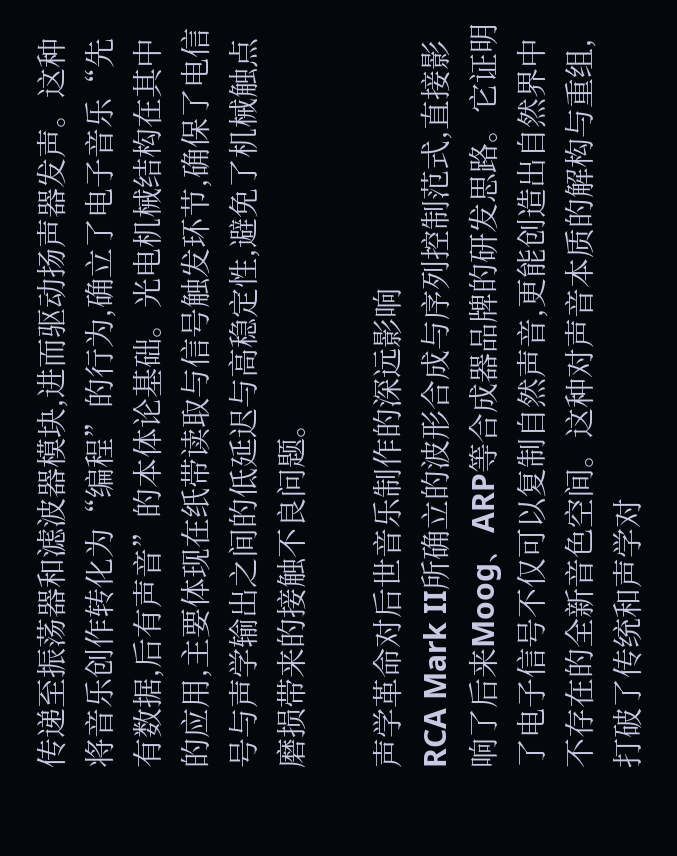传递至振荡器和滤波器模块,进而驱动扬声器发声。这种将音乐创作转化为“编程”的行为,确立了电子音乐“先有数据,后有声音”的本体论基础。光电机械结构在其中的应用,主要体现在纸带读取与信号触发环节,确保了电信号与声学输出之间的低延迟与高稳定性,避免了机械触点磨损带来的接触不良问题。

声学革命对后世音乐制作的深远影响
RCA Mark II所确立的波形合成与序列控制范式,直接影响了后来Moog、ARP等合成器品牌的研发思路。它证明了电子信号不仅可以复制自然声音,更能创造出自然界中不存在的全新音色空间。这种对声音本质的解构与重组,打破了传统和声学对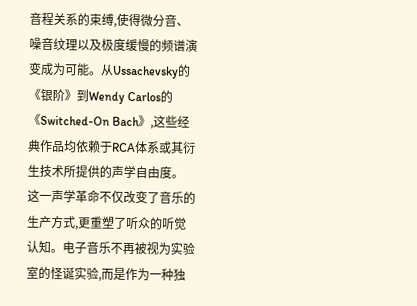音程关系的束缚,使得微分音、噪音纹理以及极度缓慢的频谱演变成为可能。从Ussachevsky的《银阶》到Wendy Carlos的《Switched-On Bach》,这些经典作品均依赖于RCA体系或其衍生技术所提供的声学自由度。
这一声学革命不仅改变了音乐的生产方式,更重塑了听众的听觉认知。电子音乐不再被视为实验室的怪诞实验,而是作为一种独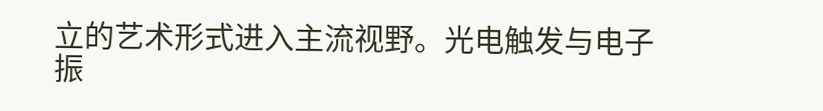立的艺术形式进入主流视野。光电触发与电子振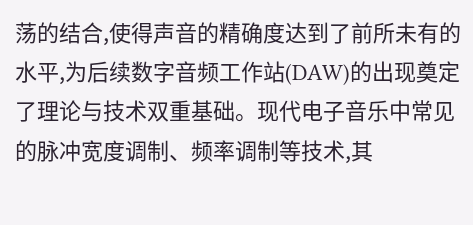荡的结合,使得声音的精确度达到了前所未有的水平,为后续数字音频工作站(DAW)的出现奠定了理论与技术双重基础。现代电子音乐中常见的脉冲宽度调制、频率调制等技术,其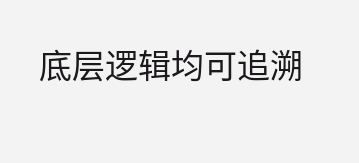底层逻辑均可追溯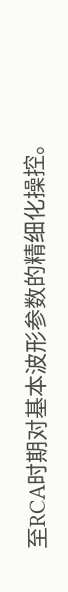至RCA时期对基本波形参数的精细化操控。